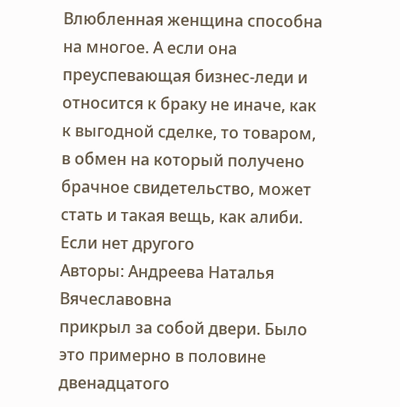Влюбленная женщина способна на многое. А если она преуспевающая бизнес-леди и относится к браку не иначе, как к выгодной сделке, то товаром, в обмен на который получено брачное свидетельство, может стать и такая вещь, как алиби. Если нет другого
Авторы: Андреева Наталья Вячеславовна
прикрыл за собой двери. Было это примерно в половине двенадцатого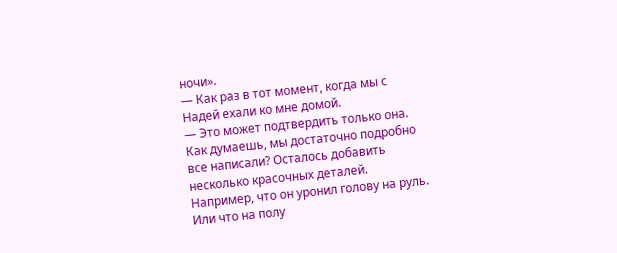ночи».
— Как раз в тот момент, когда мы с Надей ехали ко мне домой.
— Это может подтвердить только она. Как думаешь, мы достаточно подробно все написали? Осталось добавить несколько красочных деталей. Например, что он уронил голову на руль. Или что на полу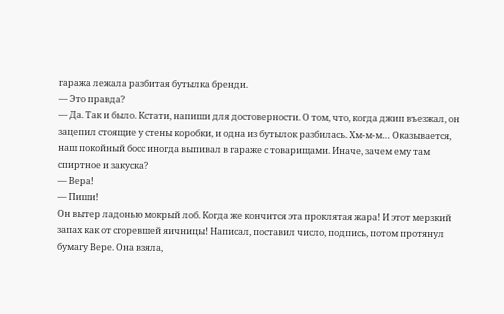гаража лежала разбитая бутылка бренди.
— Это правда?
— Да. Так и было. Кстати, напиши для достоверности. О том, что, когда джип въезжал, он зацепил стоящие у стены коробки, и одна из бутылок разбилась. Хм-м-м… Оказывается, наш покойный босс иногда выпивал в гараже с товарищами. Иначе, зачем ему там спиртное и закуска?
— Вера!
— Пиши!
Он вытер ладонью мокрый лоб. Когда же кончится эта проклятая жара! И этот мерзкий запах как от сгоревшей яичницы! Написал, поставил число, подпись, потом протянул бумагу Вере. Она взяла,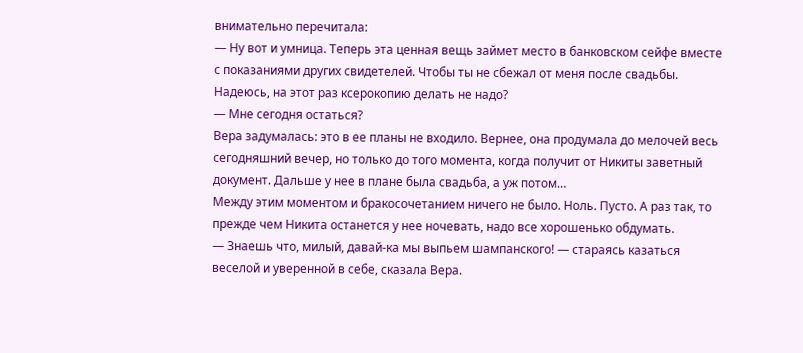внимательно перечитала:
— Ну вот и умница. Теперь эта ценная вещь займет место в банковском сейфе вместе с показаниями других свидетелей. Чтобы ты не сбежал от меня после свадьбы. Надеюсь, на этот раз ксерокопию делать не надо?
— Мне сегодня остаться?
Вера задумалась: это в ее планы не входило. Вернее, она продумала до мелочей весь сегодняшний вечер, но только до того момента, когда получит от Никиты заветный документ. Дальше у нее в плане была свадьба, а уж потом…
Между этим моментом и бракосочетанием ничего не было. Ноль. Пусто. А раз так, то прежде чем Никита останется у нее ночевать, надо все хорошенько обдумать.
— Знаешь что, милый, давай-ка мы выпьем шампанского! — стараясь казаться веселой и уверенной в себе, сказала Вера.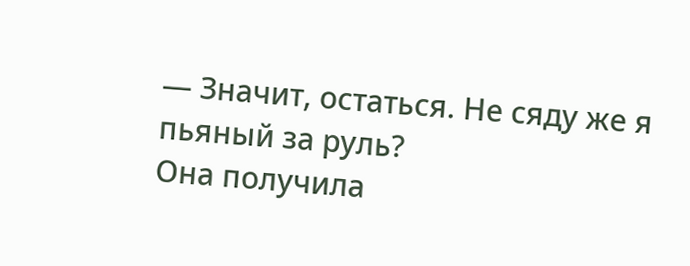— Значит, остаться. Не сяду же я пьяный за руль?
Она получила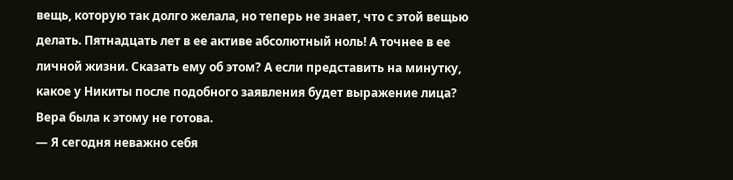вещь, которую так долго желала, но теперь не знает, что с этой вещью делать. Пятнадцать лет в ее активе абсолютный ноль! А точнее в ее личной жизни. Сказать ему об этом? А если представить на минутку, какое у Никиты после подобного заявления будет выражение лица? Вера была к этому не готова.
— Я сегодня неважно себя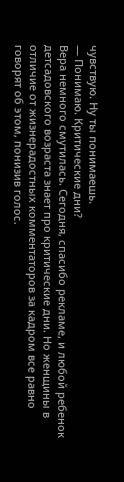чувствую. Ну ты понимаешь.
— Понимаю. Критические дни?
Вера немного смутилась. Сегодня, спасибо рекламе, и любой ребенок детсадовского возраста знает про критические дни. Но женщины в отличие от жизнерадостных комментаторов за кадром все равно говорят об этом, понизив голос.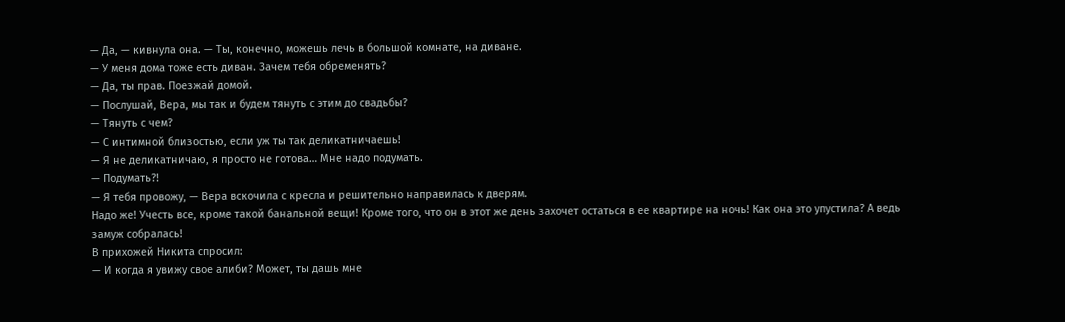— Да, — кивнула она. — Ты, конечно, можешь лечь в большой комнате, на диване.
— У меня дома тоже есть диван. Зачем тебя обременять?
— Да, ты прав. Поезжай домой.
— Послушай, Вера, мы так и будем тянуть с этим до свадьбы?
— Тянуть с чем?
— С интимной близостью, если уж ты так деликатничаешь!
— Я не деликатничаю, я просто не готова… Мне надо подумать.
— Подумать?!
— Я тебя провожу, — Вера вскочила с кресла и решительно направилась к дверям.
Надо же! Учесть все, кроме такой банальной вещи! Кроме того, что он в этот же день захочет остаться в ее квартире на ночь! Как она это упустила? А ведь замуж собралась!
В прихожей Никита спросил:
— И когда я увижу свое алиби? Может, ты дашь мне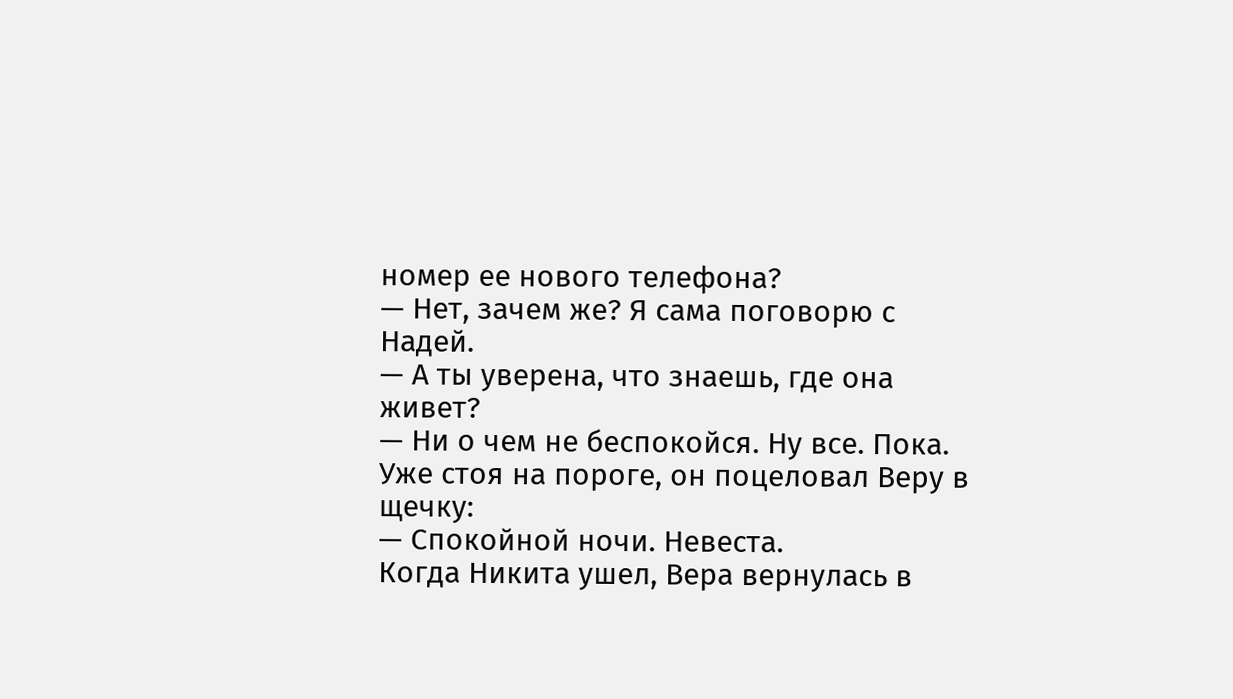номер ее нового телефона?
— Нет, зачем же? Я сама поговорю с Надей.
— А ты уверена, что знаешь, где она живет?
— Ни о чем не беспокойся. Ну все. Пока.
Уже стоя на пороге, он поцеловал Веру в щечку:
— Спокойной ночи. Невеста.
Когда Никита ушел, Вера вернулась в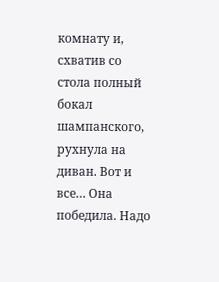комнату и, схватив со стола полный бокал шампанского, рухнула на диван. Вот и все… Она победила. Надо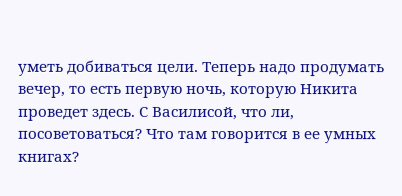уметь добиваться цели. Теперь надо продумать вечер, то есть первую ночь, которую Никита проведет здесь. С Василисой, что ли, посоветоваться? Что там говорится в ее умных книгах?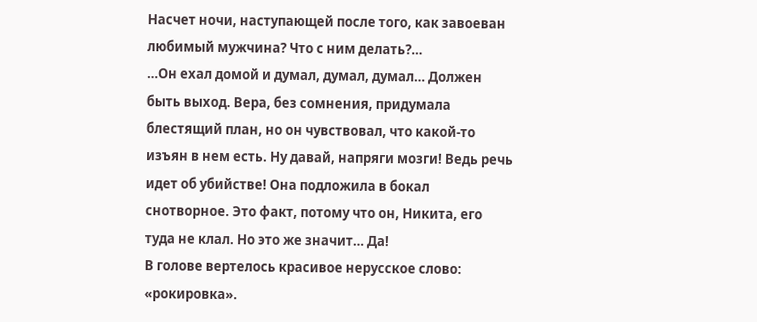Насчет ночи, наступающей после того, как завоеван любимый мужчина? Что с ним делать?…
…Он ехал домой и думал, думал, думал… Должен быть выход. Вера, без сомнения, придумала блестящий план, но он чувствовал, что какой-то изъян в нем есть. Ну давай, напряги мозги! Ведь речь идет об убийстве! Она подложила в бокал снотворное. Это факт, потому что он, Никита, его туда не клал. Но это же значит… Да!
В голове вертелось красивое нерусское слово: «рокировка».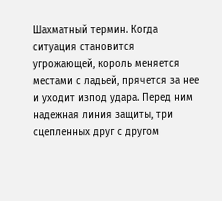Шахматный термин. Когда ситуация становится угрожающей, король меняется местами с ладьей, прячется за нее и уходит изпод удара. Перед ним надежная линия защиты, три сцепленных друг с другом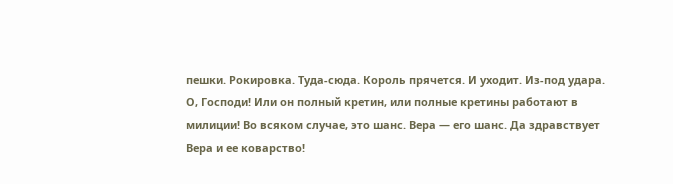пешки. Рокировка. Туда-сюда. Король прячется. И уходит. Из-под удара.
О, Господи! Или он полный кретин, или полные кретины работают в милиции! Во всяком случае, это шанс. Вера — его шанс. Да здравствует Вера и ее коварство!